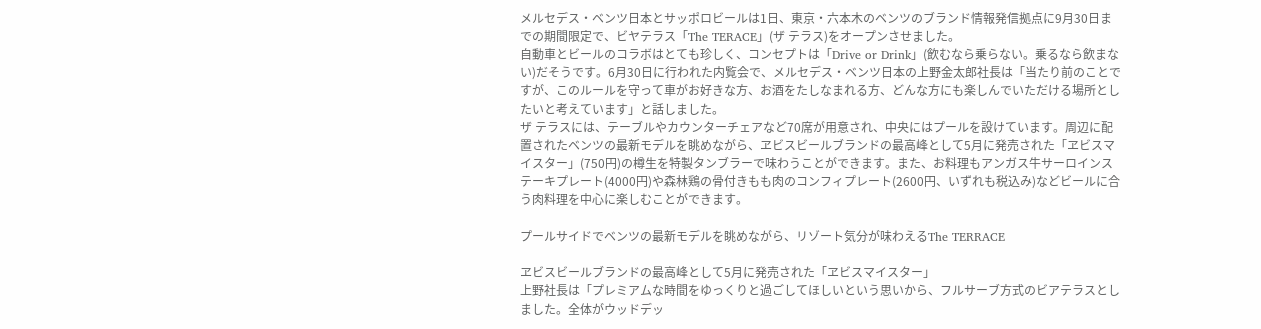メルセデス・ベンツ日本とサッポロビールは1日、東京・六本木のベンツのブランド情報発信拠点に9月30日までの期間限定で、ビヤテラス「The TERACE」(ザ テラス)をオープンさせました。
自動車とビールのコラボはとても珍しく、コンセプトは「Drive or Drink」(飲むなら乗らない。乗るなら飲まない)だそうです。6月30日に行われた内覧会で、メルセデス・ベンツ日本の上野金太郎社長は「当たり前のことですが、このルールを守って車がお好きな方、お酒をたしなまれる方、どんな方にも楽しんでいただける場所としたいと考えています」と話しました。
ザ テラスには、テーブルやカウンターチェアなど70席が用意され、中央にはプールを設けています。周辺に配置されたベンツの最新モデルを眺めながら、ヱビスビールブランドの最高峰として5月に発売された「ヱビスマイスター」(750円)の樽生を特製タンブラーで味わうことができます。また、お料理もアンガス牛サーロインステーキプレート(4000円)や森林鶏の骨付きもも肉のコンフィプレート(2600円、いずれも税込み)などビールに合う肉料理を中心に楽しむことができます。

プールサイドでベンツの最新モデルを眺めながら、リゾート気分が味わえるThe TERRACE

ヱビスビールブランドの最高峰として5月に発売された「ヱビスマイスター」
上野社長は「プレミアムな時間をゆっくりと過ごしてほしいという思いから、フルサーブ方式のビアテラスとしました。全体がウッドデッ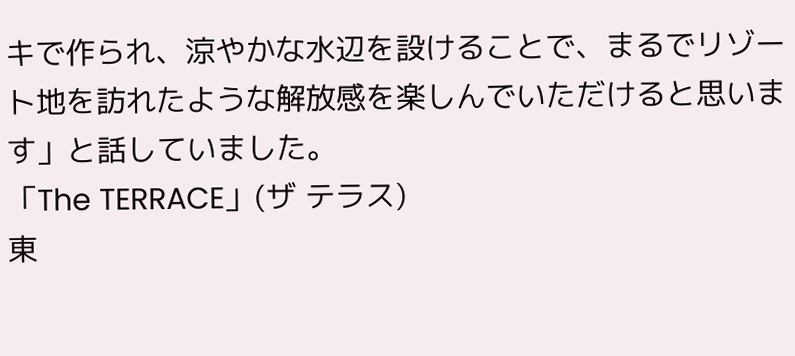キで作られ、涼やかな水辺を設けることで、まるでリゾート地を訪れたような解放感を楽しんでいただけると思います」と話していました。
「The TERRACE」(ザ テラス)
東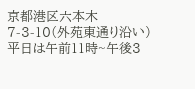京都港区六本木7-3-10(外苑東通り沿い)
平日は午前11時~午後3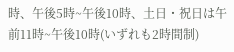時、午後5時~午後10時、土日・祝日は午前11時~午後10時(いずれも2時間制)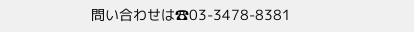問い合わせは☎03-3478-8381